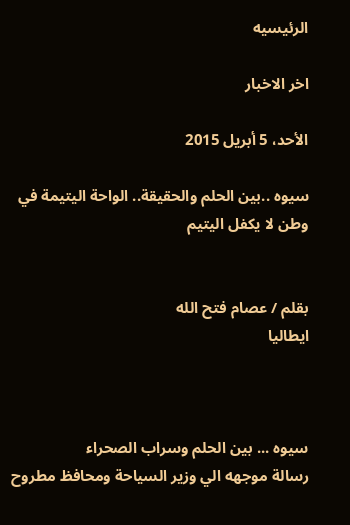الرئيسيه

اخر الاخبار

الأحد، 5 أبريل 2015

سيوه ..بين الحلم والحقيقة.. الواحة اليتيمة في وطن لا يكفل اليتيم


بقلم / عصام فتح الله
ايطاليا



سيوه ... بين الحلم وسراب الصحراء
رسالة موجهه الي وزير السياحة ومحافظ مطروح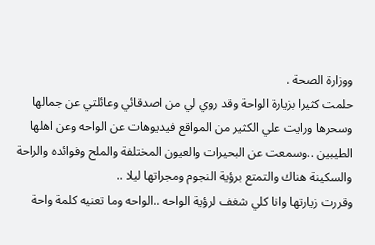ووزارة الصحة .
حلمت كثيرا بزيارة الواحة وقد روي لي من اصدقائي وعائلتي عن جمالها وسحرها ورايت علي الكثير من المواقع فيديوهات عن الواحه وعن اهلها الطيبين ..وسمعت عن البحيرات والعيون المختلفة والملح وفوائده والراحة والسكينة هناك والتمتع برؤية النجوم ومجراتها ليلا ..
وقررت زيارتها وانا كلي شغف لرؤية الواحه ..الواحه وما تعنيه كلمة واحة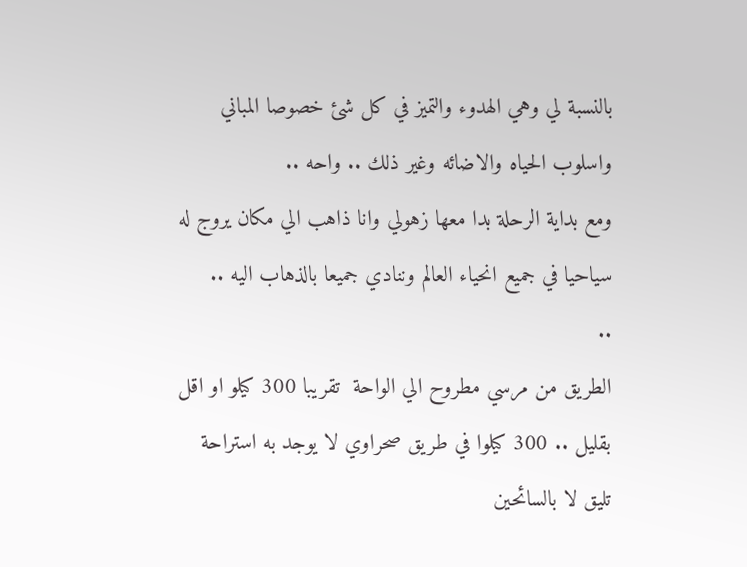بالنسبة لي وهي الهدوء والتميز في كل شئ خصوصا المباني واسلوب الحياه والاضائه وغير ذلك .. واحه ..
ومع بداية الرحلة بدا معها زهولي وانا ذاهب الي مكان يروج له سياحيا في جميع انحياء العالم وننادي جميعا بالذهاب اليه ..
..
الطريق من مرسي مطروح الي الواحة  تقريبا 300 كيلو او اقل بقليل .. 300 كيلوا في طريق صحراوي لا يوجد به استراحة تليق لا بالسائحين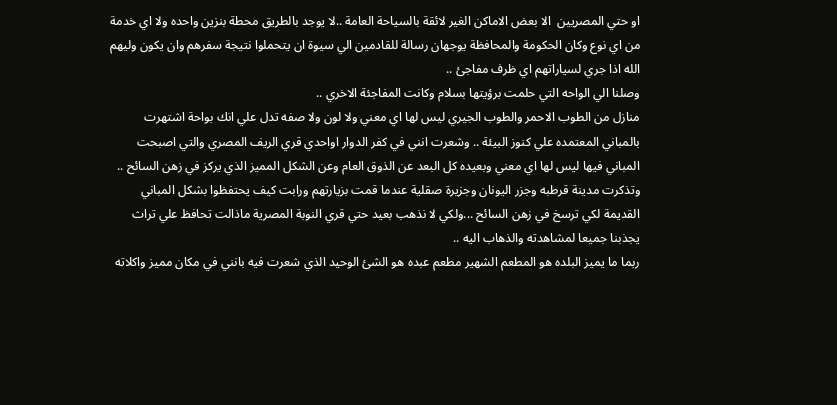او حتي المصريين  الا بعض الاماكن الغير لائقة بالسياحة العامة ..لا يوجد بالطريق محطة بنزين واحده ولا اي خدمة من اي نوع وكان الحكومة والمحافظة يوجهان رسالة للقادمين الي سيوة ان يتحملوا نتيجة سفرهم وان يكون وليهم الله اذا جري لسياراتهم اي ظرف مفاجئ ..
وصلنا الي الواحه التي حلمت برؤيتها بسلام وكانت المفاجئة الاخري ..
منازل من الطوب الاحمر والطوب الجيري ليس لها اي معني ولا لون ولا صفه تدل علي انك بواحة اشتهرت بالمباني المعتمده علي كنوز البيئة .. وشعرت انني في كفر الدوار اواحدي قري الريف المصري والتي اصبحت المباني فيها ليس لها اي معني وبعيده كل البعد عن الذوق العام وعن الشكل المميز الذي يركز في زهن السائح .. وتذكرت مدينة قرطبه وجزر اليونان وجزيرة صقلية عندما قمت بزيارتهم ورابت كيف يحتفظوا بشكل المباني القديمة لكي ترسخ في زهن السائح ...ولكي لا نذهب بعيد حتي قري النوبة المصرية ماذالت تحافظ علي تراث يجذبنا جميعا لمشاهدته والذهاب اليه ..
ربما ما يميز البلده هو المطعم الشهير مطعم عبده هو الشئ الوحيد الذي شعرت فيه بانني في مكان مميز واكلاته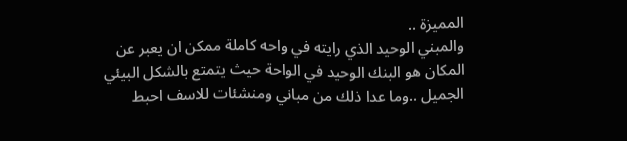المميزة ..
والمبني الوحيد الذي رايته في واحه كاملة ممكن ان يعبر عن المكان هو البنك الوحيد في الواحة حيث يتمتع بالشكل البيئي الجميل ..وما عدا ذلك من مباني ومنشئات للاسف احبط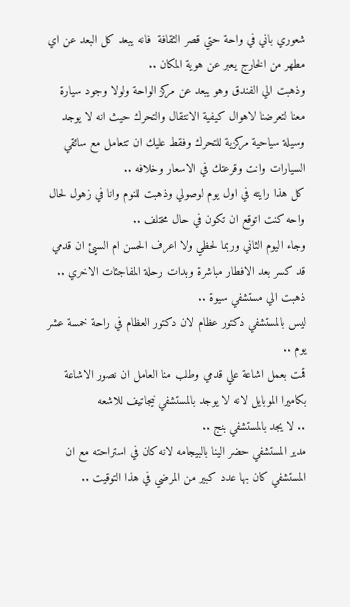شعوري باني في واحة حتي قصر الثقافة  فانه يبعد كل البعد عن اي مطهر من الخارج يعبر عن هوية المكان ..
وذهبت الي الفندق وهو يبعد عن مركز الواحة ولولا وجود سيارة معنا لتعرضنا لاهوال كيفية الانتقال والتحرك حيث انه لا يوجد وسيلة سياحية مركزية للتحرك وفقط عليك ان تتعامل مع سائقي السيارات وانت وقرعتك في الاسعار وخلافه ..
كل هذا رايته في اول يوم لوصولي وذهبت للنوم وانا في زهول لحال واحه كنت اتوقع ان تكون في حال مختلف ..
وجاء اليوم الثاني وربما لحظي ولا اعرف الحسن ام السيئ ان قدمي قد كسر بعد الافطار مباشرة وبدات رحلة المفاجئات الاخري ..
ذهبت الي مستشفي سيوة ..
ليس بالمستشفي دكتور عظام لان دكتور العظام في راحة خمسة عشر يوم ..
قمت بعمل اشاعة علي قدمي وطلب منا العامل ان نصور الاشاعة بكاميرا الموبايل لانه لا يوجد بالمستشفي نيجاتيف للاشعه
.. لا يجد بالمستشفي بنج ..
مدير المستشفي حضر الينا بالبيجامه لانه كان في استراحته مع ان المستشفي كان بها عدد كبير من المرضي في هذا التوقيت ..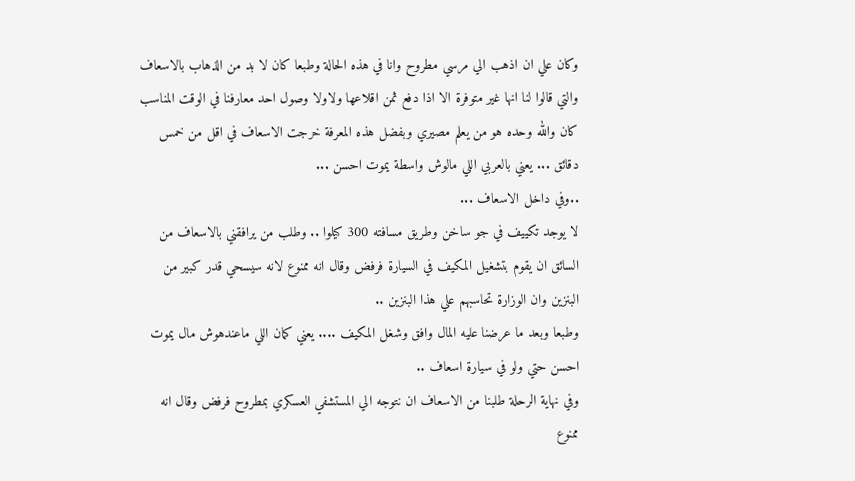وكان علي ان اذهب الي مرسي مطروح وانا في هذه الحالة وطبعا كان لا بد من الذهاب بالاسعاف والتي قالوا لنا انها غير متوفرة الا اذا دفع ثمن اقلاعها ولاولا وصول احد معارفنا في الوقت المناسب كان والله وحده هو من يعلم مصيري وبفضل هذه المعرفة خرجت الاسعاف في اقل من خمس دقائق ... يعني بالعربي اللي مالوش واسطة يموت احسن ...
..وفي داخل الاسعاف ...
لا يوجد تكييف في جو ساخن وطريق مسافته 300 كيلوا .. وطلب من يرافقني بالاسعاف من السائق ان يقوم بتشغيل المكيف في السيارة فرفض وقال انه ممنوع لانه سيسحي قدر كبير من البنزين وان الوزارة تحاسبهم علي هذا البنزين ..
وطبعا وبعد ما عرضنا عليه المال وافق وشغل المكيف .... يعني كمان اللي ماعندهوش مال يموت احسن حتي ولو في سيارة اسعاف ..
وفي نهاية الرحلة طلبنا من الاسعاف ان نتوجه الي المستشفي العسكري بمطروح فرفض وقال انه ممنوع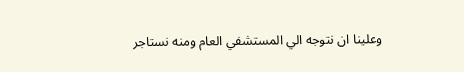وعلينا ان نتوجه الي المستشفي العام ومنه نستاجر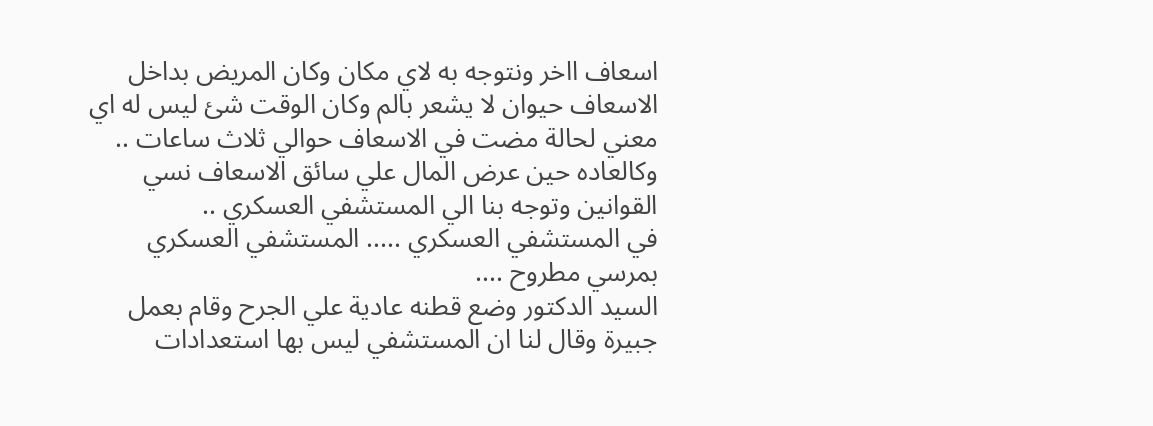اسعاف ااخر ونتوجه به لاي مكان وكان المريض بداخل الاسعاف حيوان لا يشعر بالم وكان الوقت شئ ليس له اي معني لحالة مضت في الاسعاف حوالي ثلاث ساعات ..
وكالعاده حين عرض المال علي سائق الاسعاف نسي القوانين وتوجه بنا الي المستشفي العسكري ..
في المستشفي العسكري ..... المستشفي العسكري بمرسي مطروح ....
السيد الدكتور وضع قطنه عادية علي الجرح وقام بعمل جبيرة وقال لنا ان المستشفي ليس بها استعدادات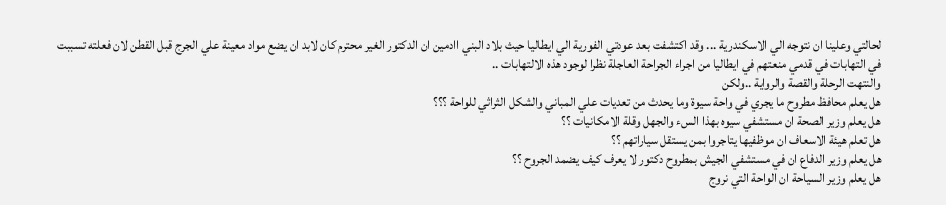لحالتي وعلينا ان نتوجه الي الاسكندرية ... وقد اكتشفت بعد عودتي الفورية الي ايطاليا حيث بلاد البني اادمين ان الدكتور الغير محترم كان لابد ان يضع مواد معينة علي الجرج قبل القطن لان فعلته تسببت في التهابات في قدمي منعتهم في ايطاليا من اجراء الجراحة العاجلة نظرا لوجود هذه الالتهابات ..
والنتهت الرحلة والقصة والرواية ..ولكن
هل يعلم محافظ مطروح ما يجري في واحة سيوة وما يحدث من تعديات علي المباني والشكل الثراثي للواحة ؟؟؟
هل يعلم وزير الصحة ان مستشفي سيوه بهذا السء والجهل وقلة الامكانيات ؟؟
هل تعلم هيئة الاسعاف ان موظفيها يتاجروا بمن يستقل سياراتهم ؟؟
هل يعلم وزير الدفاع ان في مستشفي الجيش بمطروح دكتور لا يعرف كيف يضمد الجروح ؟؟
هل يعلم وزير السياحة ان الواحة التي نروج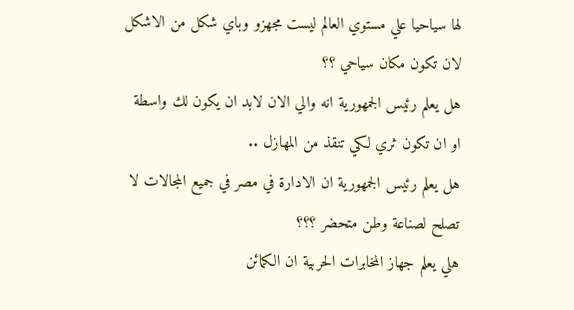لها سياحيا علي مستوي العالم ليست مجهزو وباي شكل من الاشكل لان تكون مكان سياحي ؟؟
هل يعلم رئيس الجمهورية انه والي الان لابد ان يكون لك واسطة او ان تكون ثري لكي تنقذ من المهازل ..
هل يعلم رئيس الجمهورية ان الادارة في مصر في جميع المجالات لا تصلح لصناعة وطن متحضر ؟؟؟
هلي يعلم جهاز المخابرات الحربية ان الكمائن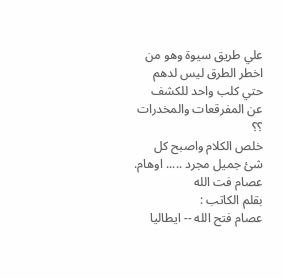علي طريق سيوة وهو من اخطر الطرق ليس لدهم حتي كلب واحد للكشف عن المفرقعات والمخدرات ؟؟
خلص الكلام واصبح كل شئ جميل مجرد ..... اوهام.
عصام فت الله
بقلم الكاتب :
عصام فتح الله -- ايطاليا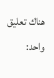هناك تعليق واحد: